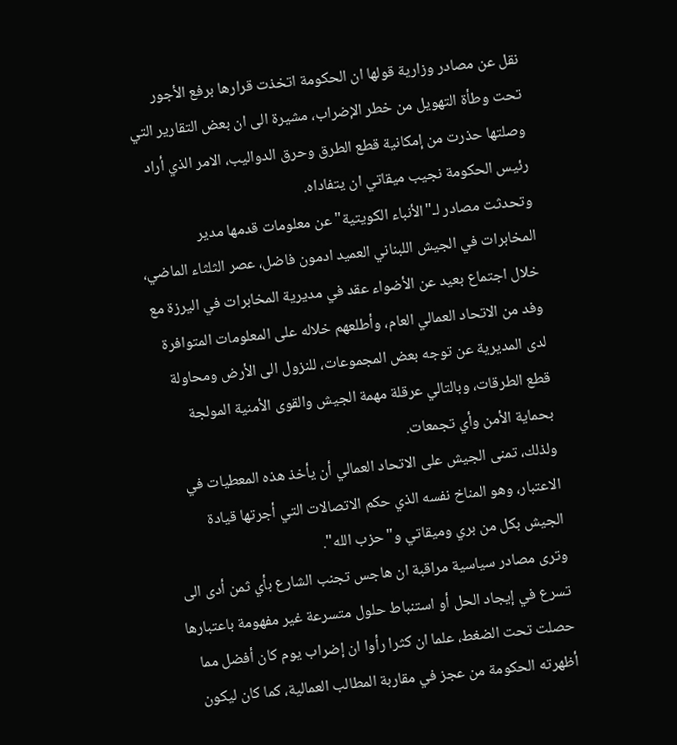نقل عن مصادر وزارية قولها ان الحكومة اتخذت قرارها برفع الأجور تحت وطأة التهويل من خطر الإضراب، مشيرة الى ان بعض التقارير التي وصلتها حذرت من إمكانية قطع الطرق وحرق الدواليب، الامر الذي أراد رئيس الحكومة نجيب ميقاتي ان يتفاداه.
وتحدثت مصادر لـ"الأنباء الكويتية" عن معلومات قدمها مدير المخابرات في الجيش اللبناني العميد ادمون فاضل، عصر الثلثاء الماضي، خلال اجتماع بعيد عن الأضواء عقد في مديرية المخابرات في اليرزة مع وفد من الاتحاد العمالي العام، وأطلعهم خلاله على المعلومات المتوافرة لدى المديرية عن توجه بعض المجموعات، للنزول الى الأرض ومحاولة قطع الطرقات، وبالتالي عرقلة مهمة الجيش والقوى الأمنية المولجة بحماية الأمن وأي تجمعات.
ولذلك، تمنى الجيش على الاتحاد العمالي أن يأخذ هذه المعطيات في الاعتبار، وهو المناخ نفسه الذي حكم الاتصالات التي أجرتها قيادة الجيش بكل من بري وميقاتي و"حزب الله".
وترى مصادر سياسية مراقبة ان هاجس تجنب الشارع بأي ثمن أدى الى تسرع في إيجاد الحل أو استنباط حلول متسرعة غير مفهومة باعتبارها حصلت تحت الضغط، علما ان كثرا رأوا ان إضراب يوم كان أفضل مما أظهرته الحكومة من عجز في مقاربة المطالب العمالية، كما كان ليكون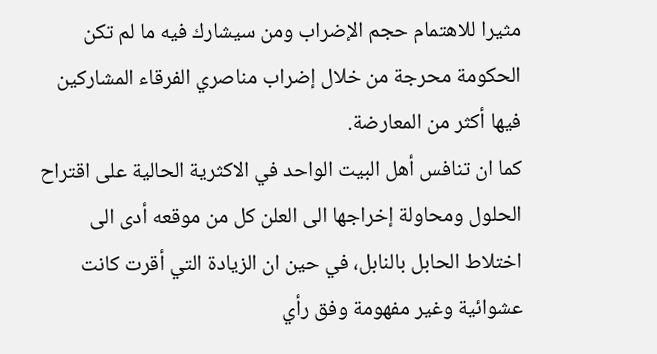مثيرا للاهتمام حجم الإضراب ومن سيشارك فيه ما لم تكن الحكومة محرجة من خلال إضراب مناصري الفرقاء المشاركين فيها أكثر من المعارضة.
كما ان تنافس أهل البيت الواحد في الاكثرية الحالية على اقتراح الحلول ومحاولة إخراجها الى العلن كل من موقعه أدى الى اختلاط الحابل بالنابل، في حين ان الزيادة التي أقرت كانت عشوائية وغير مفهومة وفق رأي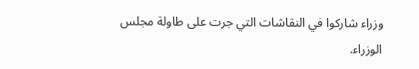وزراء شاركوا في النقاشات التي جرت على طاولة مجلس الوزراء.